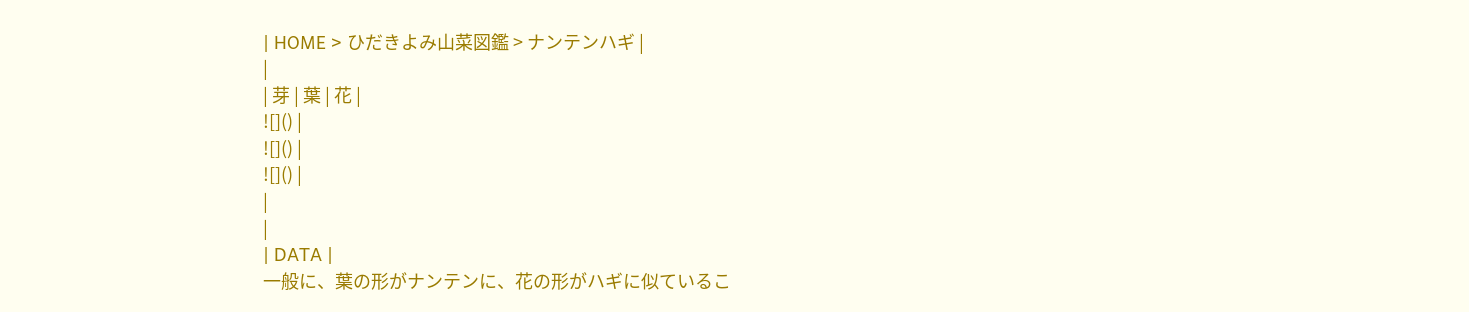| HOME > ひだきよみ山菜図鑑 > ナンテンハギ |
|
| 芽 | 葉 | 花 |
![]() |
![]() |
![]() |
|
|
| DATA |
一般に、葉の形がナンテンに、花の形がハギに似ているこ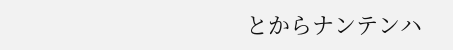とからナンテンハ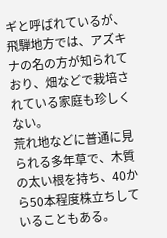ギと呼ばれているが、飛騨地方では、アズキナの名の方が知られており、畑などで栽培されている家庭も珍しくない。
荒れ地などに普通に見られる多年草で、木質の太い根を持ち、40から50本程度株立ちしていることもある。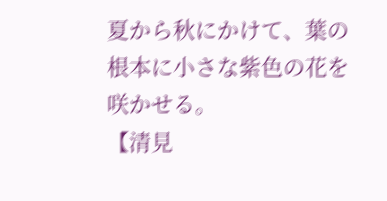夏から秋にかけて、葉の根本に小さな紫色の花を咲かせる。
【清見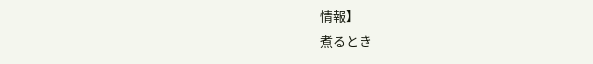情報】
煮るとき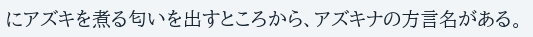にアズキを煮る匂いを出すところから、アズキナの方言名がある。